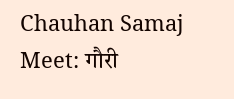Chauhan Samaj Meet: गौरी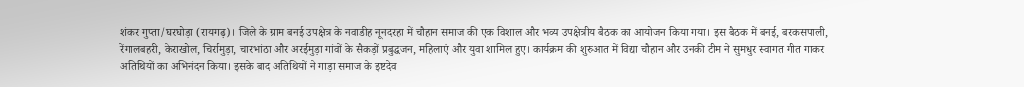शंकर गुप्ता/घरघोड़ा (रायगढ़)। जिले के ग्राम बनई उपक्षेत्र के नवाडीह नूनदरहा में चौहान समाज की एक विशाल और भव्य उपक्षेत्रीय बैठक का आयोजन किया गया। इस बैठक में बनई, बरकसपाली, रेंगालबहरी, केराखोल, चिर्रामुड़ा, चारभांठा और अरईमुड़ा गांवों के सैकड़ों प्रबुद्धजन, महिलाएं और युवा शामिल हुए। कार्यक्रम की शुरुआत में विद्या चौहान और उनकी टीम ने सुमधुर स्वागत गीत गाकर अतिथियों का अभिनंदन किया। इसके बाद अतिथियों ने गाड़ा समाज के इष्टदेव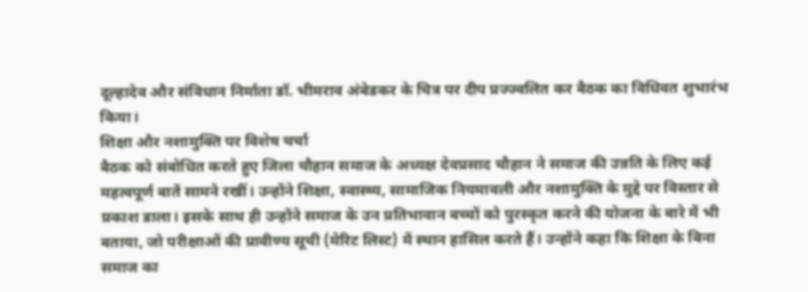दूल्हादेव और संविधान निर्माता डॉ. भीमराव अंबेडकर के चित्र पर दीप प्रज्ज्वलित कर बैठक का विधिवत शुभारंभ किया।
शिक्षा और नशामुक्ति पर विशेष चर्चा
बैठक को संबोधित करते हुए जिला चौहान समाज के अध्यक्ष देवप्रसाद चौहान ने समाज की उन्नति के लिए कई महत्वपूर्ण बातें सामने रखीं। उन्होंने शिक्षा, स्वास्थ्य, सामाजिक नियमावली और नशामुक्ति के मुद्दे पर विस्तार से प्रकाश डाला। इसके साथ ही उन्होंने समाज के उन प्रतिभावान बच्चों को पुरस्कृत करने की योजना के बारे में भी बताया, जो परीक्षाओं की प्रावीण्य सूची (मेरिट लिस्ट) में स्थान हासिल करते हैं। उन्होंने कहा कि शिक्षा के बिना समाज का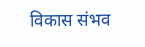विकास संभव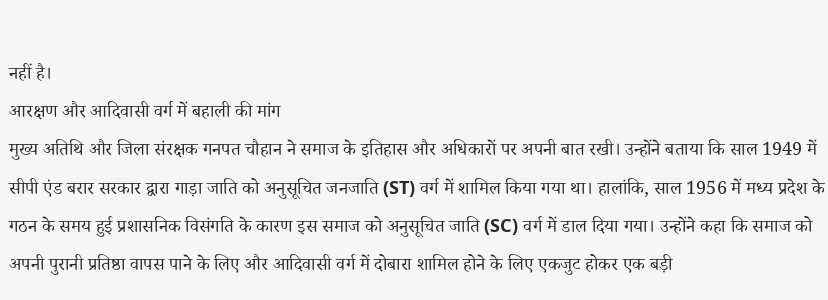नहीं है।
आरक्षण और आदिवासी वर्ग में बहाली की मांग
मुख्य अतिथि और जिला संरक्षक गनपत चौहान ने समाज के इतिहास और अधिकारों पर अपनी बात रखी। उन्होंने बताया कि साल 1949 में सीपी एंड बरार सरकार द्वारा गाड़ा जाति को अनुसूचित जनजाति (ST) वर्ग में शामिल किया गया था। हालांकि, साल 1956 में मध्य प्रदेश के गठन के समय हुई प्रशासनिक विसंगति के कारण इस समाज को अनुसूचित जाति (SC) वर्ग में डाल दिया गया। उन्होंने कहा कि समाज को अपनी पुरानी प्रतिष्ठा वापस पाने के लिए और आदिवासी वर्ग में दोबारा शामिल होने के लिए एकजुट होकर एक बड़ी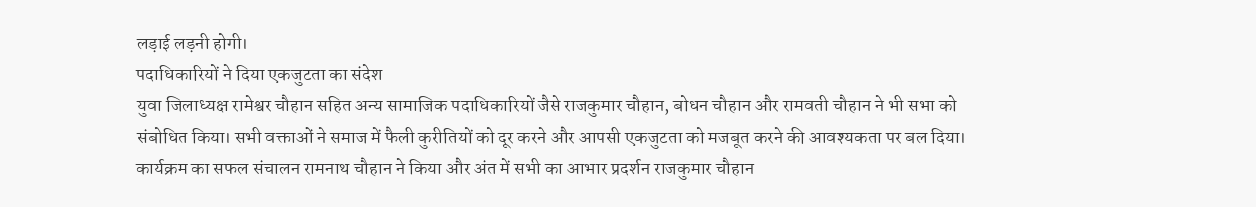लड़ाई लड़नी होगी।
पदाधिकारियों ने दिया एकजुटता का संदेश
युवा जिलाध्यक्ष रामेश्वर चौहान सहित अन्य सामाजिक पदाधिकारियों जैसे राजकुमार चौहान, बोधन चौहान और रामवती चौहान ने भी सभा को संबोधित किया। सभी वक्ताओं ने समाज में फैली कुरीतियों को दूर करने और आपसी एकजुटता को मजबूत करने की आवश्यकता पर बल दिया। कार्यक्रम का सफल संचालन रामनाथ चौहान ने किया और अंत में सभी का आभार प्रदर्शन राजकुमार चौहान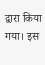द्वारा किया गया। इस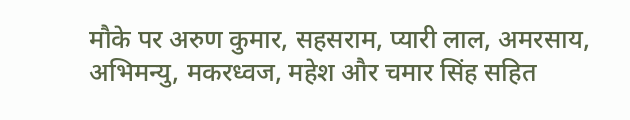मौके पर अरुण कुमार, सहसराम, प्यारी लाल, अमरसाय, अभिमन्यु, मकरध्वज, महेश और चमार सिंह सहित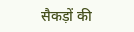सैकड़ों की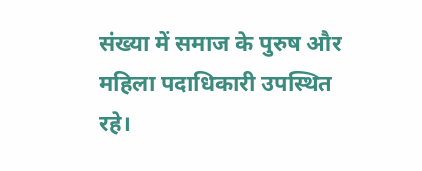संख्या में समाज के पुरुष और महिला पदाधिकारी उपस्थित रहे।